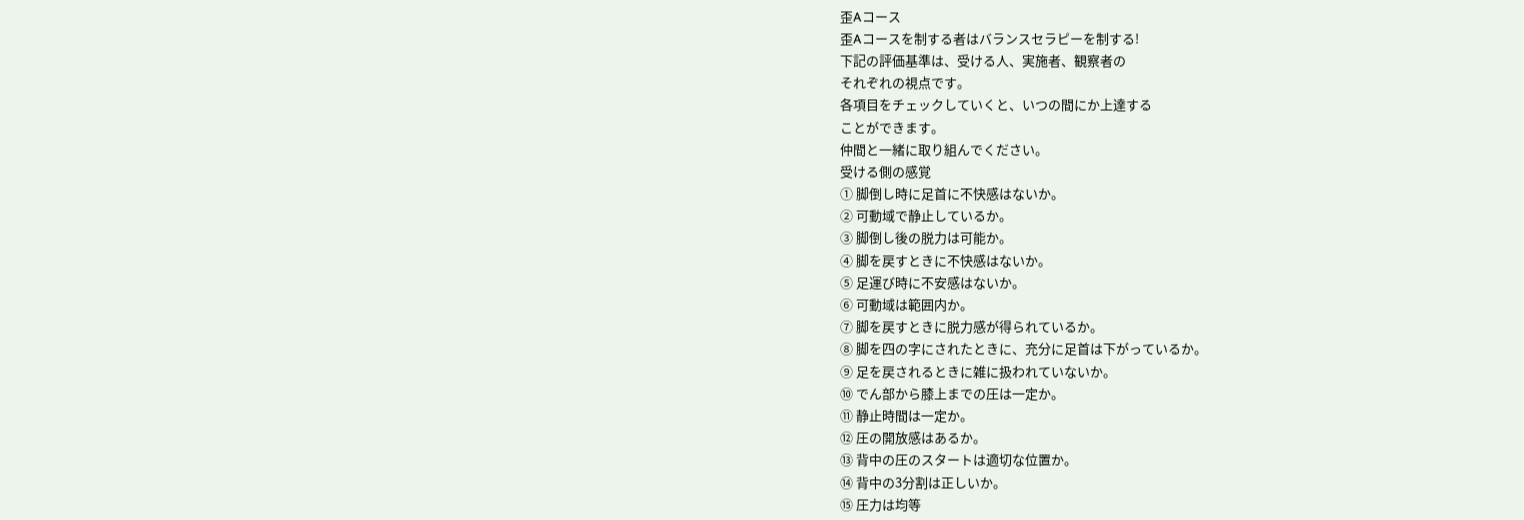歪Aコース
歪Aコースを制する者はバランスセラピーを制する!
下記の評価基準は、受ける人、実施者、観察者の
それぞれの視点です。
各項目をチェックしていくと、いつの間にか上達する
ことができます。
仲間と一緒に取り組んでください。
受ける側の感覚
① 脚倒し時に足首に不快感はないか。
② 可動域で静止しているか。
③ 脚倒し後の脱力は可能か。
④ 脚を戻すときに不快感はないか。
⑤ 足運び時に不安感はないか。
⑥ 可動域は範囲内か。
⑦ 脚を戻すときに脱力感が得られているか。
⑧ 脚を四の字にされたときに、充分に足首は下がっているか。
⑨ 足を戻されるときに雑に扱われていないか。
⑩ でん部から膝上までの圧は一定か。
⑪ 静止時間は一定か。
⑫ 圧の開放感はあるか。
⑬ 背中の圧のスタートは適切な位置か。
⑭ 背中の3分割は正しいか。
⑮ 圧力は均等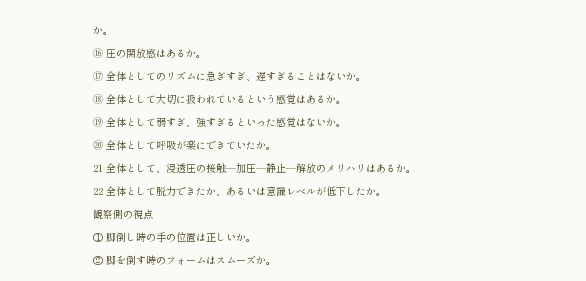か。
⑯ 圧の開放感はあるか。
⑰ 全体としてのリズムに急ぎすぎ、遅すぎることはないか。
⑱ 全体として大切に扱われているという感覚はあるか。
⑲ 全体として弱すぎ、強すぎるといった感覚はないか。
⑳ 全体として呼吸が楽にできていたか。
21 全体として、浸透圧の接触―加圧―静止―解放のメリハリはあるか。
22 全体として脱力できたか、あるいは意識レベルが低下したか。
観察側の視点
① 脚倒し時の手の位置は正しいか。
② 脚を倒す時のフォームはスムーズか。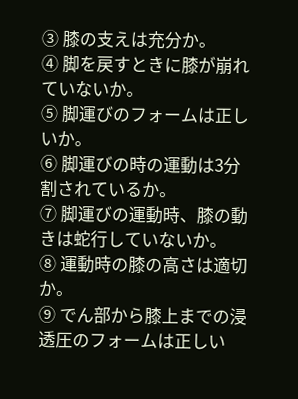③ 膝の支えは充分か。
④ 脚を戻すときに膝が崩れていないか。
⑤ 脚運びのフォームは正しいか。
⑥ 脚運びの時の運動は3分割されているか。
⑦ 脚運びの運動時、膝の動きは蛇行していないか。
⑧ 運動時の膝の高さは適切か。
⑨ でん部から膝上までの浸透圧のフォームは正しい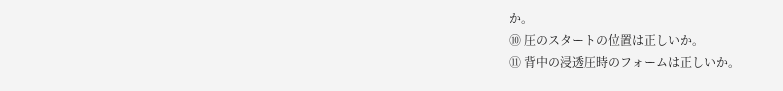か。
⑩ 圧のスタートの位置は正しいか。
⑪ 背中の浸透圧時のフォームは正しいか。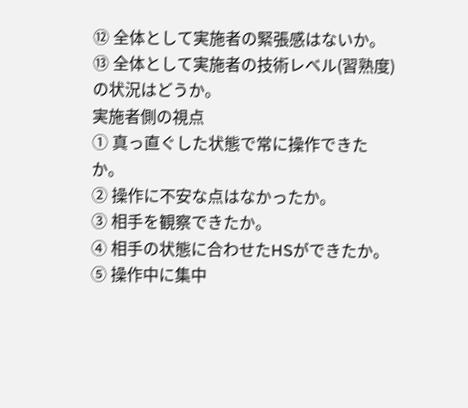⑫ 全体として実施者の緊張感はないか。
⑬ 全体として実施者の技術レベル(習熟度)の状況はどうか。
実施者側の視点
① 真っ直ぐした状態で常に操作できたか。
② 操作に不安な点はなかったか。
③ 相手を観察できたか。
④ 相手の状態に合わせたHSができたか。
⑤ 操作中に集中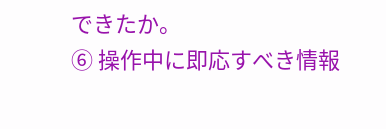できたか。
⑥ 操作中に即応すべき情報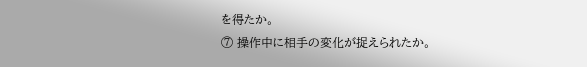を得たか。
⑦ 操作中に相手の変化が捉えられたか。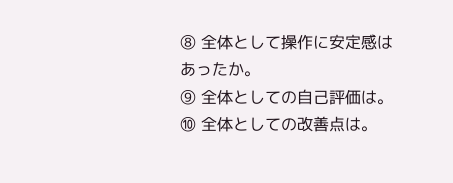⑧ 全体として操作に安定感はあったか。
⑨ 全体としての自己評価は。
⑩ 全体としての改善点は。